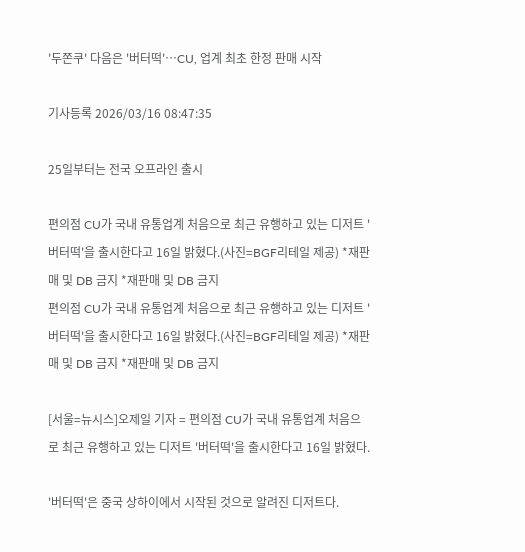'두쫀쿠' 다음은 '버터떡'…CU, 업계 최초 한정 판매 시작

기사등록 2026/03/16 08:47:35

25일부터는 전국 오프라인 출시

편의점 CU가 국내 유통업계 처음으로 최근 유행하고 있는 디저트 '버터떡'을 출시한다고 16일 밝혔다.(사진=BGF리테일 제공) *재판매 및 DB 금지 *재판매 및 DB 금지
편의점 CU가 국내 유통업계 처음으로 최근 유행하고 있는 디저트 '버터떡'을 출시한다고 16일 밝혔다.(사진=BGF리테일 제공) *재판매 및 DB 금지 *재판매 및 DB 금지

[서울=뉴시스]오제일 기자 = 편의점 CU가 국내 유통업계 처음으로 최근 유행하고 있는 디저트 '버터떡'을 출시한다고 16일 밝혔다.

'버터떡'은 중국 상하이에서 시작된 것으로 알려진 디저트다.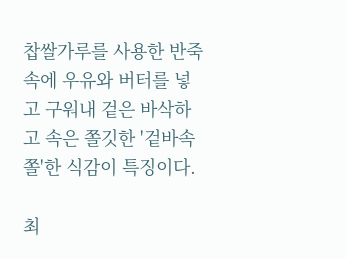찹쌀가루를 사용한 반죽 속에 우유와 버터를 넣고 구워내 겉은 바삭하고 속은 쫄깃한 '겉바속쫄'한 식감이 특징이다.

최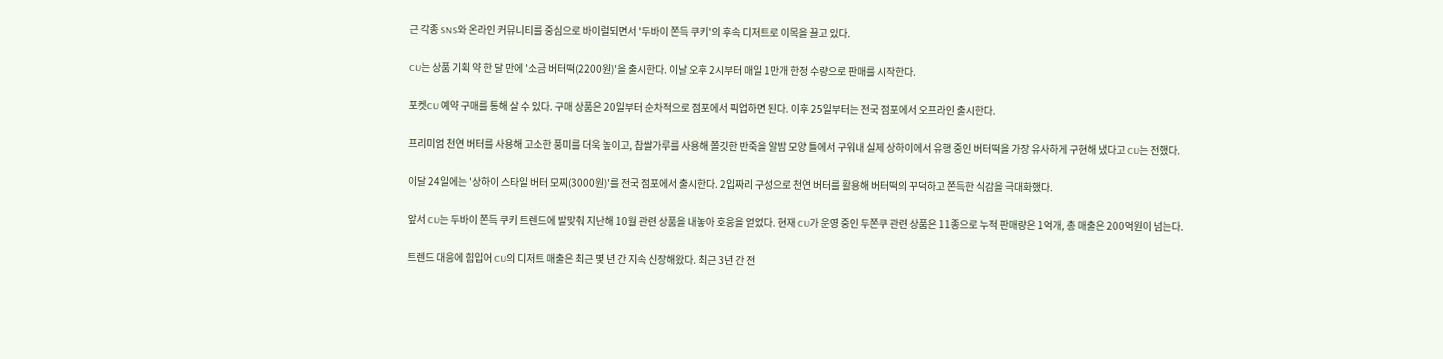근 각종 SNS와 온라인 커뮤니티를 중심으로 바이럴되면서 '두바이 쫀득 쿠키'의 후속 디저트로 이목을 끌고 있다.

CU는 상품 기획 약 한 달 만에 '소금 버터떡(2200원)'을 출시한다. 이날 오후 2시부터 매일 1만개 한정 수량으로 판매를 시작한다.

포켓CU 예약 구매를 통해 살 수 있다. 구매 상품은 20일부터 순차적으로 점포에서 픽업하면 된다. 이후 25일부터는 전국 점포에서 오프라인 출시한다.

프리미엄 천연 버터를 사용해 고소한 풍미를 더욱 높이고, 찹쌀가루를 사용해 쫄깃한 반죽을 알밤 모양 틀에서 구워내 실제 상하이에서 유행 중인 버터떡을 가장 유사하게 구현해 냈다고 CU는 전했다.

이달 24일에는 '상하이 스타일 버터 모찌(3000원)'를 전국 점포에서 출시한다. 2입짜리 구성으로 천연 버터를 활용해 버터떡의 꾸덕하고 쫀득한 식감을 극대화했다.

앞서 CU는 두바이 쫀득 쿠키 트렌드에 발맞춰 지난해 10월 관련 상품을 내놓아 호응을 얻었다. 현재 CU가 운영 중인 두쫀쿠 관련 상품은 11종으로 누적 판매량은 1억개, 총 매출은 200억원이 넘는다.

트렌드 대응에 힘입어 CU의 디저트 매출은 최근 몇 년 간 지속 신장해왔다. 최근 3년 간 전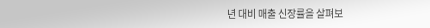년 대비 매출 신장률을 살펴보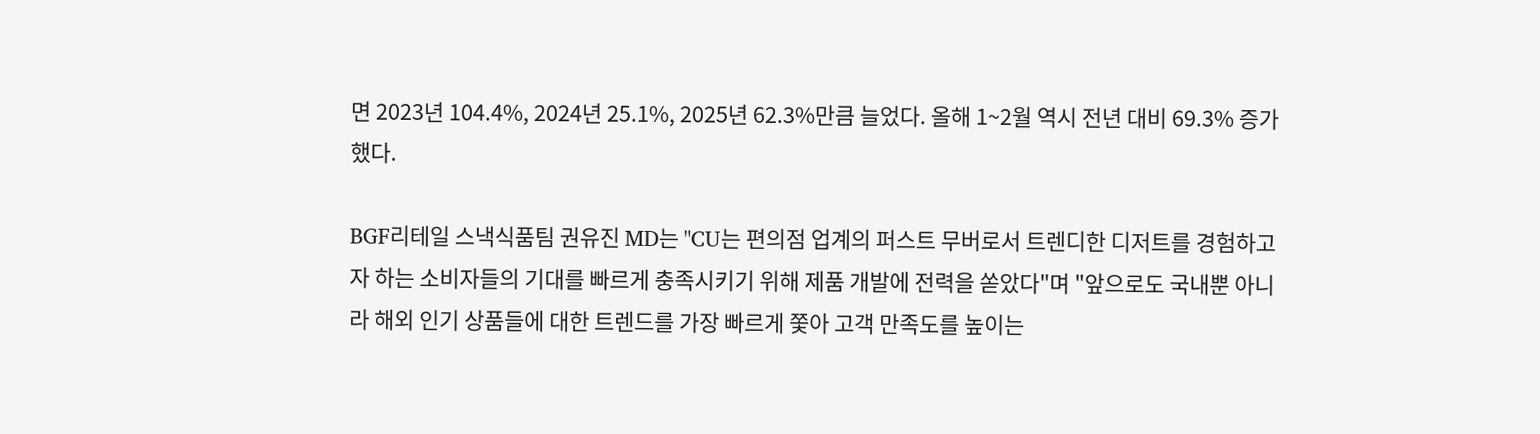면 2023년 104.4%, 2024년 25.1%, 2025년 62.3%만큼 늘었다. 올해 1~2월 역시 전년 대비 69.3% 증가했다.

BGF리테일 스낵식품팀 권유진 MD는 "CU는 편의점 업계의 퍼스트 무버로서 트렌디한 디저트를 경험하고자 하는 소비자들의 기대를 빠르게 충족시키기 위해 제품 개발에 전력을 쏟았다"며 "앞으로도 국내뿐 아니라 해외 인기 상품들에 대한 트렌드를 가장 빠르게 쫓아 고객 만족도를 높이는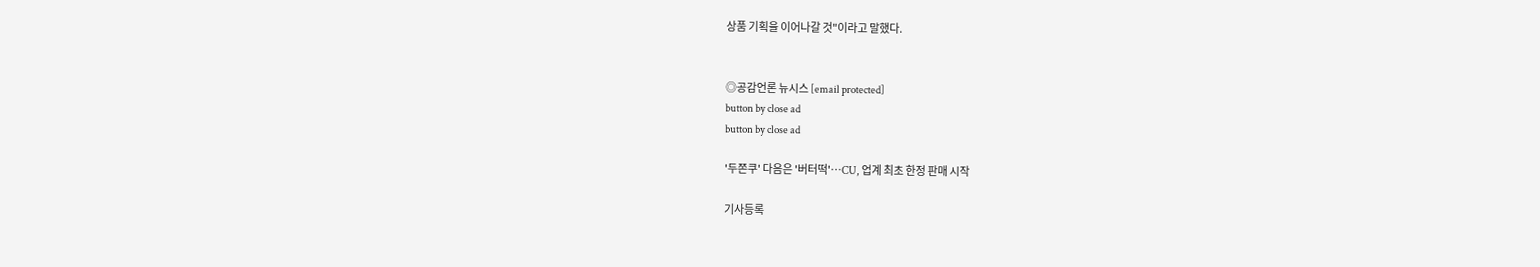상품 기획을 이어나갈 것"이라고 말했다.


◎공감언론 뉴시스 [email protected]
button by close ad
button by close ad

'두쫀쿠' 다음은 '버터떡'…CU, 업계 최초 한정 판매 시작

기사등록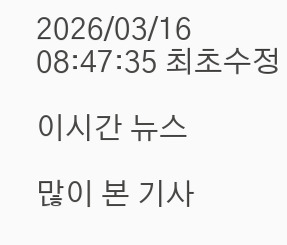2026/03/16 08:47:35 최초수정

이시간 뉴스

많이 본 기사